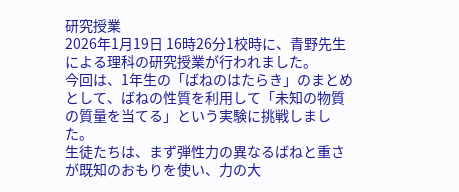研究授業
2026年1月19日 16時26分1校時に、青野先生による理科の研究授業が行われました。
今回は、1年生の「ばねのはたらき」のまとめとして、ばねの性質を利用して「未知の物質の質量を当てる」という実験に挑戦しました。
生徒たちは、まず弾性力の異なるばねと重さが既知のおもりを使い、力の大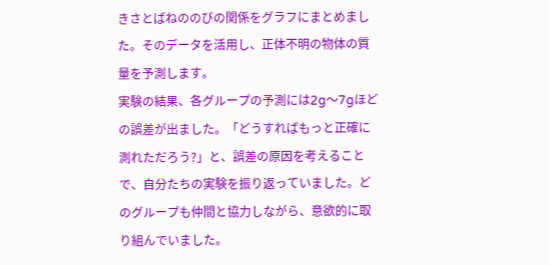きさとばねののびの関係をグラフにまとめました。そのデータを活用し、正体不明の物体の質量を予測します。
実験の結果、各グループの予測には2g〜7gほどの誤差が出ました。「どうすればもっと正確に測れただろう?」と、誤差の原因を考えることで、自分たちの実験を振り返っていました。どのグループも仲間と協力しながら、意欲的に取り組んでいました。